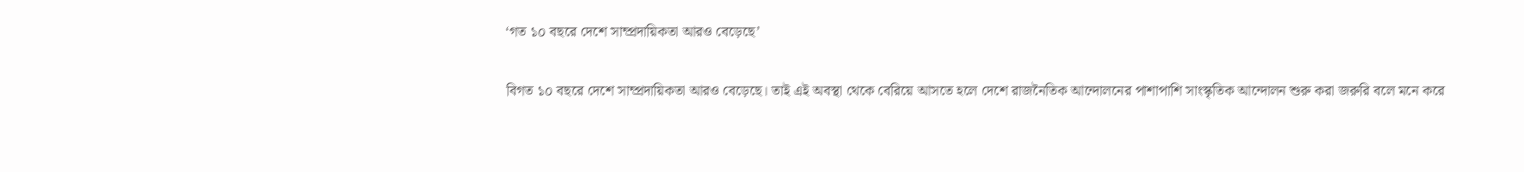‘গত ১০ বছরে দেশে সাম্প্রদায়িকতা আরও বেড়েছে’

বিগত ১০ বছরে দেশে সাম্প্রদায়িকতা আরও বেড়েছে। তাই এই অবস্থা থেকে বেরিয়ে আসতে হলে দেশে রাজনৈতিক আন্দোলনের পাশাপাশি সাংস্কৃতিক আন্দোলন শুরু করা জরুরি বলে মনে করে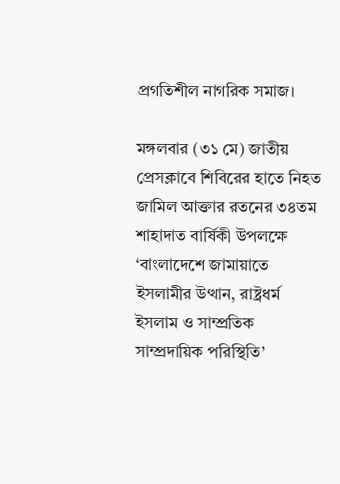প্রগতিশীল নাগরিক সমাজ।

মঙ্গলবার (৩১ মে) জাতীয় প্রেসক্লাবে শিবিরের হাতে নিহত জামিল আক্তার রতনের ৩৪তম শাহাদাত বার্ষিকী উপলক্ষে ‘বাংলাদেশে জামায়াতে ইসলামীর উত্থান, রাষ্ট্রধর্ম ইসলাম ও সাম্প্রতিক সাম্প্রদায়িক পরিস্থিতি’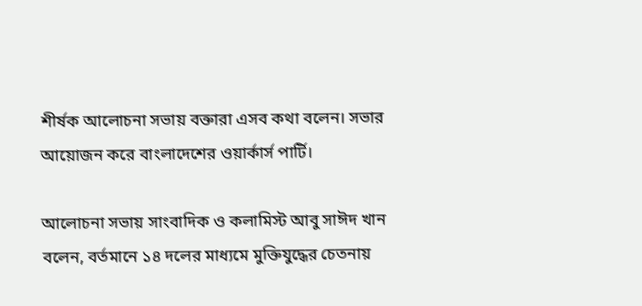শীর্ষক আলোচনা সভায় বক্তারা এসব কথা বলেন। সভার আয়োজন করে বাংলাদেশের ওয়ার্কার্স পার্টি।

আলোচনা সভায় সাংবাদিক ও কলামিস্ট আবু সাঈদ খান বলেন, বর্তমানে ১৪ দলের মাধ্যমে মুক্তিযুদ্ধের চেতনায়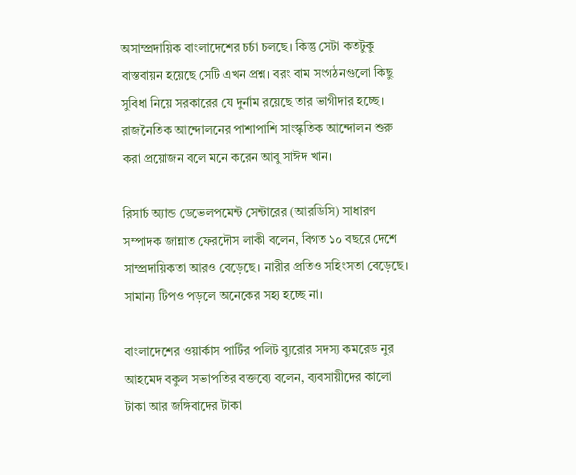অসাম্প্রদায়িক বাংলাদেশের চর্চা চলছে। কিন্তু সেটা কতটুকু বাস্তবায়ন হয়েছে সেটি এখন প্রশ্ন। বরং বাম সংগঠনগুলো কিছু সুবিধা নিয়ে সরকারের যে দুর্নাম রয়েছে তার ভাগীদার হচ্ছে। রাজনৈতিক আন্দোলনের পাশাপাশি সাংস্কৃতিক আন্দোলন শুরু করা প্রয়োজন বলে মনে করেন আবু সাঈদ খান।

রিসার্চ অ্যান্ড ডেভেলপমেন্ট সেন্টারের (আরডিসি) সাধারণ সম্পাদক জান্নাত ফেরদৌস লাকী বলেন, বিগত ১০ বছরে দেশে সাম্প্রদায়িকতা আরও বেড়েছে। নারীর প্রতিও সহিংসতা বেড়েছে। সামান্য টিপও পড়লে অনেকের সহ্য হচ্ছে না।

বাংলাদেশের ওয়ার্কাস পার্টির পলিট ব্যুরোর সদস্য কমরেড নুর আহমেদ বকুল সভাপতির বক্তব্যে বলেন, ব্যবসায়ীদের কালো টাকা আর জঙ্গিবাদের টাকা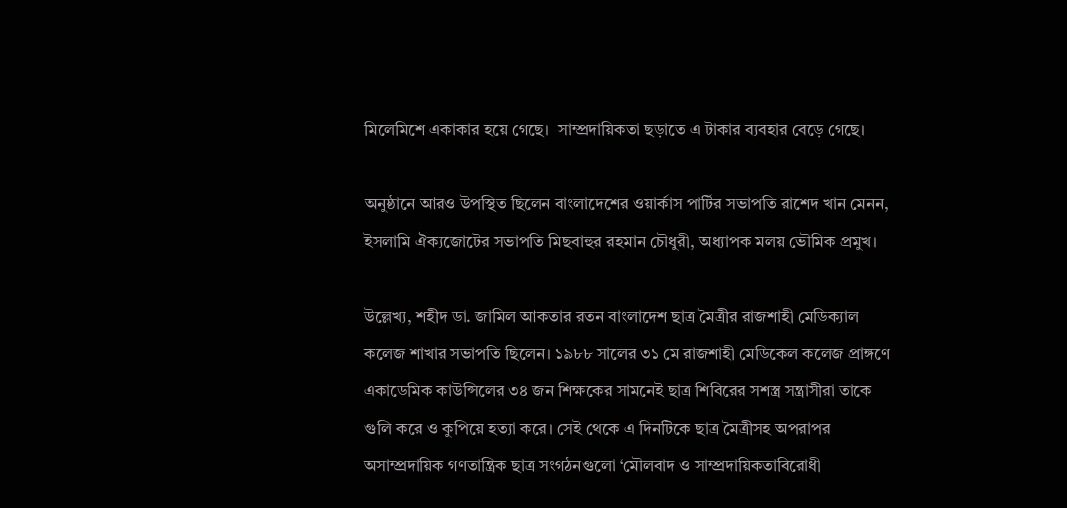মিলেমিশে একাকার হয়ে গেছে।  সাম্প্রদায়িকতা ছড়াতে এ টাকার ব্যবহার বেড়ে গেছে।

অনুষ্ঠানে আরও উপস্থিত ছিলেন বাংলাদেশের ওয়ার্কাস পার্টির সভাপতি রাশেদ খান মেনন, ইসলামি ঐক্যজোটের সভাপতি মিছবাহুর রহমান চৌধুরী, অধ্যাপক মলয় ভৌমিক প্রমুখ।

উল্লেখ্য, শহীদ ডা. জামিল আকতার রতন বাংলাদেশ ছাত্র মৈত্রীর রাজশাহী মেডিক্যাল কলেজ শাখার সভাপতি ছিলেন। ১৯৮৮ সালের ৩১ মে রাজশাহী মেডিকেল কলেজ প্রাঙ্গণে একাডেমিক কাউন্সিলের ৩৪ জন শিক্ষকের সামনেই ছাত্র শিবিরের সশস্ত্র সন্ত্রাসীরা তাকে গুলি করে ও কুপিয়ে হত্যা করে। সেই থেকে এ দিনটিকে ছাত্র মৈত্রীসহ অপরাপর অসাম্প্রদায়িক গণতান্ত্রিক ছাত্র সংগঠনগুলো ‘মৌলবাদ ও সাম্প্রদায়িকতাবিরোধী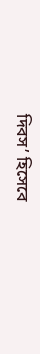দিবস’ হিসেবে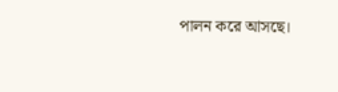পালন করে আসছে।